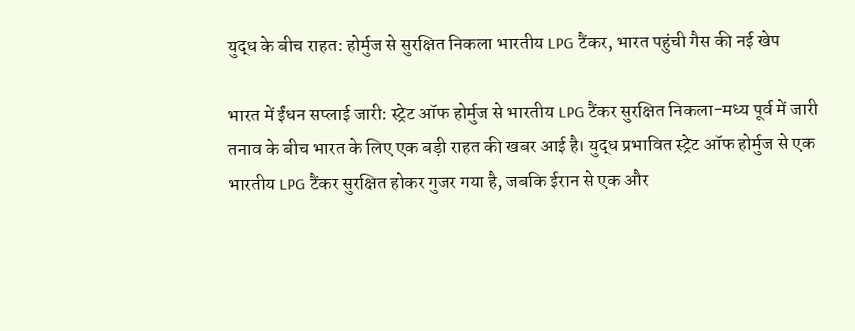युद्ध के बीच राहत: होर्मुज से सुरक्षित निकला भारतीय LPG टैंकर, भारत पहुंची गैस की नई खेप

भारत में ईंधन सप्लाई जारी: स्ट्रेट ऑफ होर्मुज से भारतीय LPG टैंकर सुरक्षित निकला-मध्य पूर्व में जारी तनाव के बीच भारत के लिए एक बड़ी राहत की खबर आई है। युद्ध प्रभावित स्ट्रेट ऑफ होर्मुज से एक भारतीय LPG टैंकर सुरक्षित होकर गुजर गया है, जबकि ईरान से एक और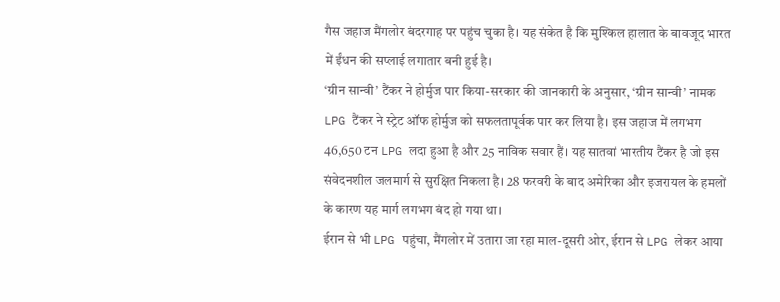गैस जहाज मैंगलोर बंदरगाह पर पहुंच चुका है। यह संकेत है कि मुश्किल हालात के बावजूद भारत में ईंधन की सप्लाई लगातार बनी हुई है।
‘ग्रीन सान्वी’ टैंकर ने होर्मुज पार किया-सरकार की जानकारी के अनुसार, ‘ग्रीन सान्वी’ नामक LPG टैंकर ने स्ट्रेट ऑफ होर्मुज को सफलतापूर्वक पार कर लिया है। इस जहाज में लगभग 46,650 टन LPG लदा हुआ है और 25 नाविक सवार हैं। यह सातवां भारतीय टैंकर है जो इस संवेदनशील जलमार्ग से सुरक्षित निकला है। 28 फरवरी के बाद अमेरिका और इजरायल के हमलों के कारण यह मार्ग लगभग बंद हो गया था।
ईरान से भी LPG पहुंचा, मैंगलोर में उतारा जा रहा माल-दूसरी ओर, ईरान से LPG लेकर आया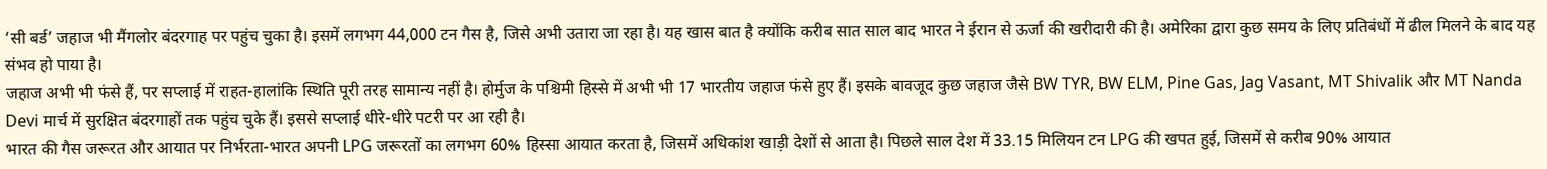‘सी बर्ड’ जहाज भी मैंगलोर बंदरगाह पर पहुंच चुका है। इसमें लगभग 44,000 टन गैस है, जिसे अभी उतारा जा रहा है। यह खास बात है क्योंकि करीब सात साल बाद भारत ने ईरान से ऊर्जा की खरीदारी की है। अमेरिका द्वारा कुछ समय के लिए प्रतिबंधों में ढील मिलने के बाद यह संभव हो पाया है।
जहाज अभी भी फंसे हैं, पर सप्लाई में राहत-हालांकि स्थिति पूरी तरह सामान्य नहीं है। होर्मुज के पश्चिमी हिस्से में अभी भी 17 भारतीय जहाज फंसे हुए हैं। इसके बावजूद कुछ जहाज जैसे BW TYR, BW ELM, Pine Gas, Jag Vasant, MT Shivalik और MT Nanda Devi मार्च में सुरक्षित बंदरगाहों तक पहुंच चुके हैं। इससे सप्लाई धीरे-धीरे पटरी पर आ रही है।
भारत की गैस जरूरत और आयात पर निर्भरता-भारत अपनी LPG जरूरतों का लगभग 60% हिस्सा आयात करता है, जिसमें अधिकांश खाड़ी देशों से आता है। पिछले साल देश में 33.15 मिलियन टन LPG की खपत हुई, जिसमें से करीब 90% आयात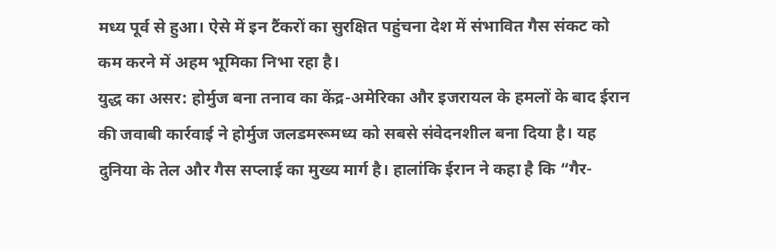मध्य पूर्व से हुआ। ऐसे में इन टैंकरों का सुरक्षित पहुंचना देश में संभावित गैस संकट को कम करने में अहम भूमिका निभा रहा है।
युद्ध का असर: होर्मुज बना तनाव का केंद्र-अमेरिका और इजरायल के हमलों के बाद ईरान की जवाबी कार्रवाई ने होर्मुज जलडमरूमध्य को सबसे संवेदनशील बना दिया है। यह दुनिया के तेल और गैस सप्लाई का मुख्य मार्ग है। हालांकि ईरान ने कहा है कि “गैर-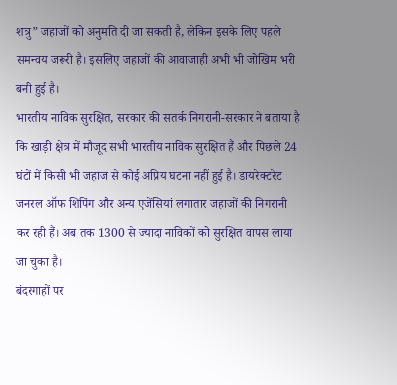शत्रु” जहाजों को अनुमति दी जा सकती है, लेकिन इसके लिए पहले समन्वय जरूरी है। इसलिए जहाजों की आवाजाही अभी भी जोखिम भरी बनी हुई है।
भारतीय नाविक सुरक्षित, सरकार की सतर्क निगरानी-सरकार ने बताया है कि खाड़ी क्षेत्र में मौजूद सभी भारतीय नाविक सुरक्षित हैं और पिछले 24 घंटों में किसी भी जहाज से कोई अप्रिय घटना नहीं हुई है। डायरेक्टरेट जनरल ऑफ शिपिंग और अन्य एजेंसियां लगातार जहाजों की निगरानी कर रही हैं। अब तक 1300 से ज्यादा नाविकों को सुरक्षित वापस लाया जा चुका है।
बंदरगाहों पर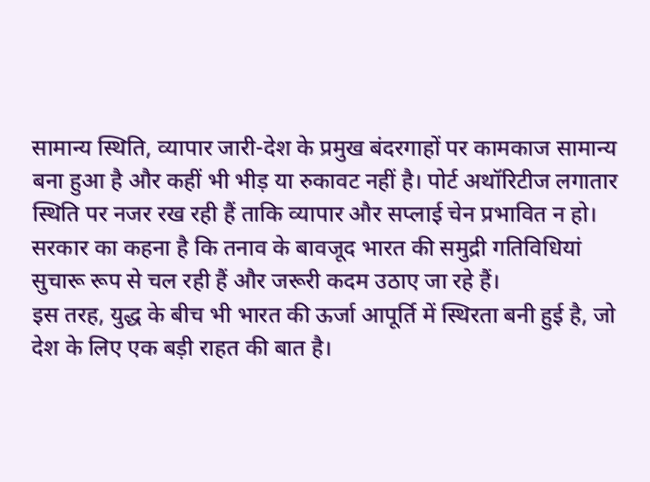सामान्य स्थिति, व्यापार जारी-देश के प्रमुख बंदरगाहों पर कामकाज सामान्य बना हुआ है और कहीं भी भीड़ या रुकावट नहीं है। पोर्ट अथॉरिटीज लगातार स्थिति पर नजर रख रही हैं ताकि व्यापार और सप्लाई चेन प्रभावित न हो। सरकार का कहना है कि तनाव के बावजूद भारत की समुद्री गतिविधियां सुचारू रूप से चल रही हैं और जरूरी कदम उठाए जा रहे हैं।
इस तरह, युद्ध के बीच भी भारत की ऊर्जा आपूर्ति में स्थिरता बनी हुई है, जो देश के लिए एक बड़ी राहत की बात है।